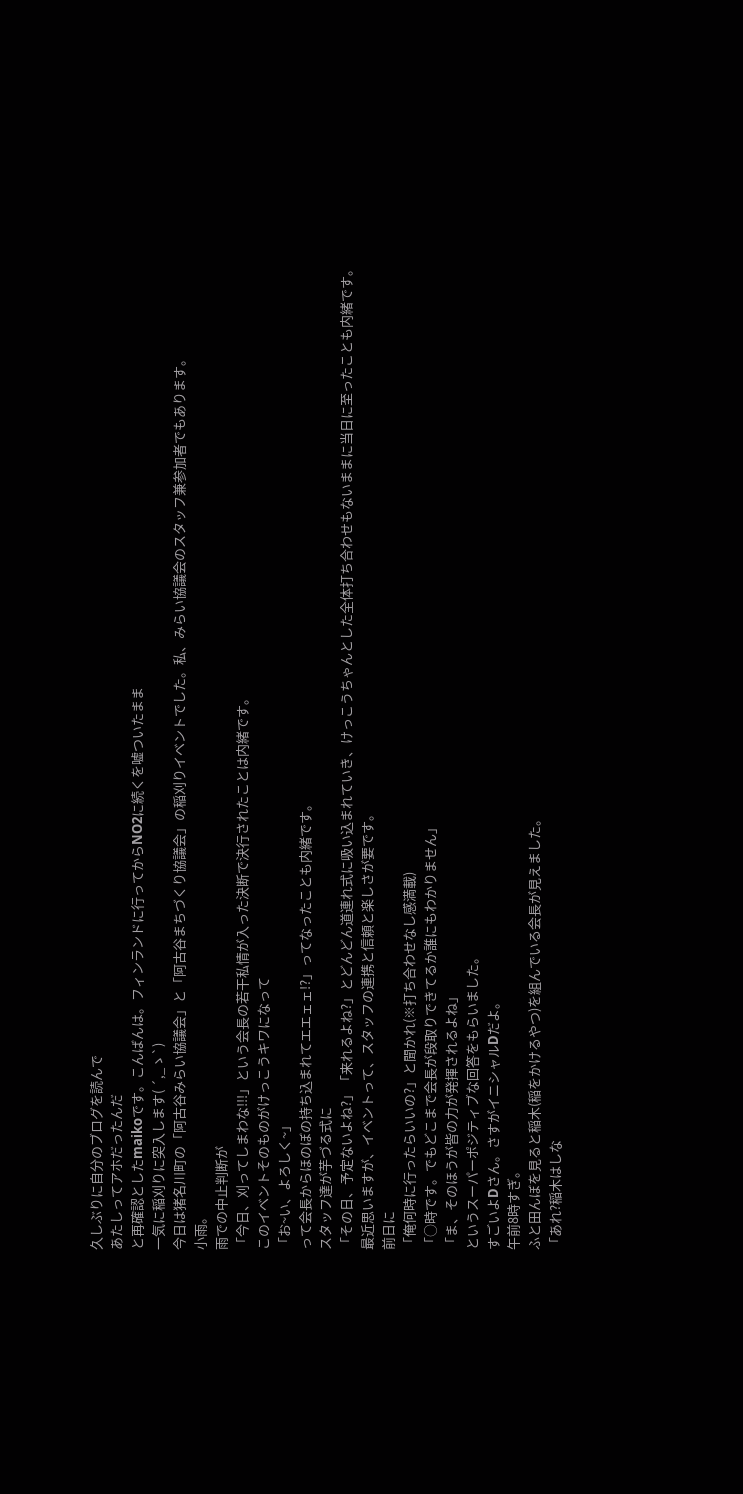久しぶりに自分のブログを読んで
あたしってアホだったんだ
と再確認としたmaikoです。こんばんは。フィンランドに行ってからNO2に続くを嘘ついたまま
一気に稲刈りに突入します( ´,_ゝ`)
今日は猪名川町の「阿古谷みらい協議会」と「阿古谷まちづくり協議会」の稲刈りイベントでした。私、みらい協議会のスタッフ兼参加者でもあります。
小雨。
雨での中止判断が
「今日、刈ってしまわな!!!」という会長の若干私情が入った決断で決行されたことは内緒です。
このイベントそのものがけっこうキワになって
「お~い、よろしく~」
って会長からほのぼの持ち込まれてエエェェ!?」ってなったことも内緒です。
スタッフ達が芋づる式に
「その日、予定ないよね?」「来れるよね?」とどんどん道連れ式に吸い込まれていき、けっこうちゃんとした全体打ち合わせもないままに当日に至ったことも内緒です。
最近思いますが、イベントって、スタッフの連携と信頼と楽しさが要です。
前日に
「俺何時に行ったらいいの?」と聞かれ(※打ち合わせなし感満載)
「○時です。でもどこまで会長が段取りできてるか誰にもわかりません」
「ま、そのほうが皆の力が発揮されるよね」
というスーパーポジティブな回答をもらいました。
すごいよDさん。さすがイニシャルDだよ。
午前8時すぎ。
ふと田んぼを見ると稲木(稲をかけるやつ)を組んでいる会長が見えました。
「あれ?稲木はしな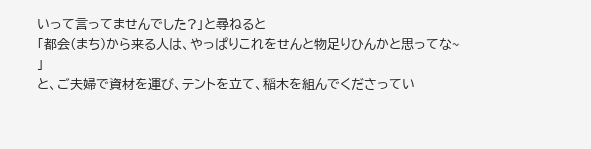いって言ってませんでした?」と尋ねると
「都会(まち)から来る人は、やっぱりこれをせんと物足りひんかと思ってな~
」
と、ご夫婦で資材を運び、テントを立て、稲木を組んでくださってい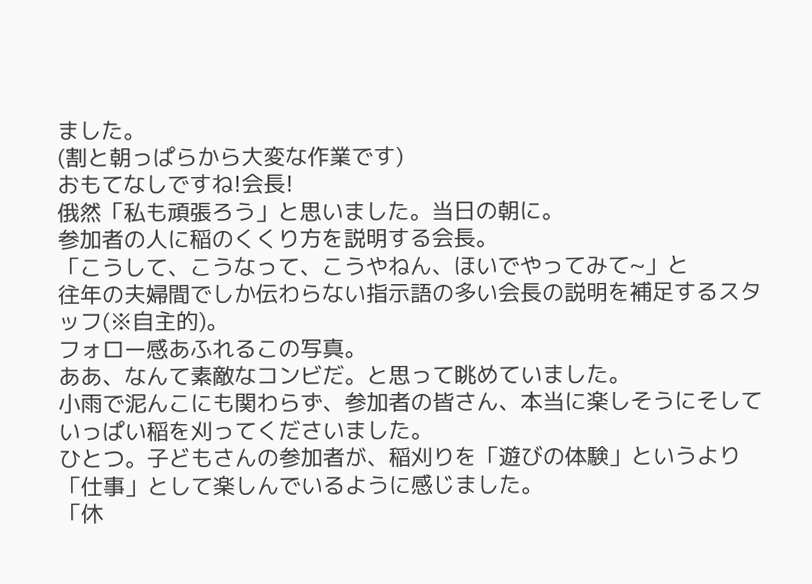ました。
(割と朝っぱらから大変な作業です)
おもてなしですね!会長!
俄然「私も頑張ろう」と思いました。当日の朝に。
参加者の人に稲のくくり方を説明する会長。
「こうして、こうなって、こうやねん、ほいでやってみて~」と
往年の夫婦間でしか伝わらない指示語の多い会長の説明を補足するスタッフ(※自主的)。
フォロー感あふれるこの写真。
ああ、なんて素敵なコンビだ。と思って眺めていました。
小雨で泥んこにも関わらず、参加者の皆さん、本当に楽しそうにそしていっぱい稲を刈ってくださいました。
ひとつ。子どもさんの参加者が、稲刈りを「遊びの体験」というより「仕事」として楽しんでいるように感じました。
「休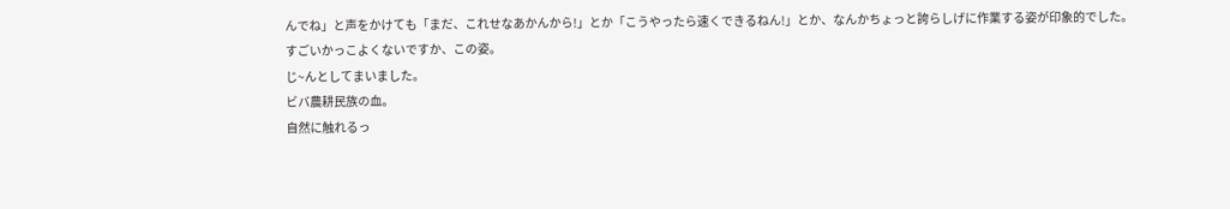んでね」と声をかけても「まだ、これせなあかんから!」とか「こうやったら速くできるねん!」とか、なんかちょっと誇らしげに作業する姿が印象的でした。
すごいかっこよくないですか、この姿。
じ~んとしてまいました。
ビバ農耕民族の血。
自然に触れるっ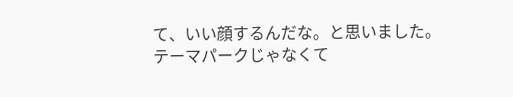て、いい顔するんだな。と思いました。
テーマパークじゃなくて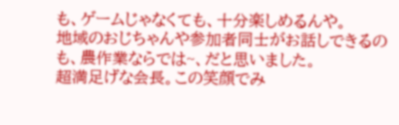も、ゲームじゃなくても、十分楽しめるんや。
地域のおじちゃんや参加者同士がお話しできるのも、農作業ならでは~、だと思いました。
超満足げな会長。この笑顔でみ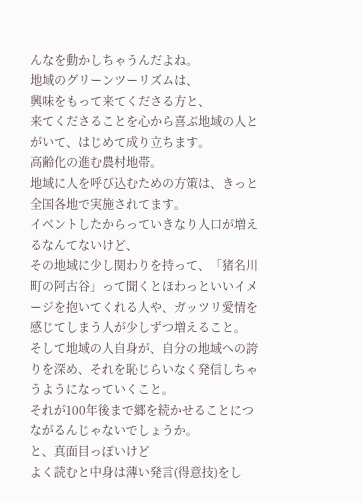んなを動かしちゃうんだよね。
地域のグリーンツーリズムは、
興味をもって来てくださる方と、
来てくださることを心から喜ぶ地域の人とがいて、はじめて成り立ちます。
高齢化の進む農村地帯。
地域に人を呼び込むための方策は、きっと全国各地で実施されてます。
イベントしたからっていきなり人口が増えるなんてないけど、
その地域に少し関わりを持って、「猪名川町の阿古谷」って聞くとほわっといいイメージを抱いてくれる人や、ガッツリ愛情を感じてしまう人が少しずつ増えること。
そして地域の人自身が、自分の地域への誇りを深め、それを恥じらいなく発信しちゃうようになっていくこと。
それが100年後まで郷を続かせることにつながるんじゃないでしょうか。
と、真面目っぽいけど
よく読むと中身は薄い発言(得意技)をし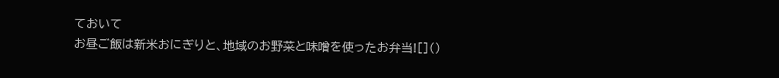ておいて
お昼ご飯は新米おにぎりと、地域のお野菜と味噌を使ったお弁当![]()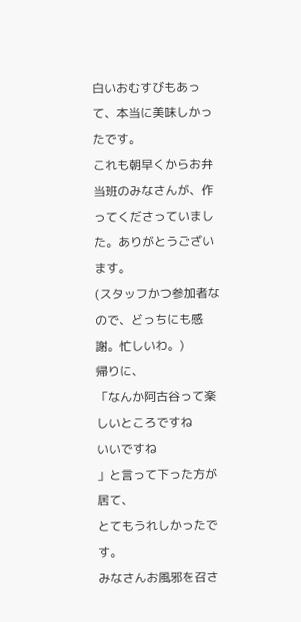白いおむすびもあって、本当に美味しかったです。
これも朝早くからお弁当班のみなさんが、作ってくださっていました。ありがとうございます。
(スタッフかつ参加者なので、どっちにも感謝。忙しいわ。)
帰りに、
「なんか阿古谷って楽しいところですね
いいですね
」と言って下った方が居て、
とてもうれしかったです。
みなさんお風邪を召さ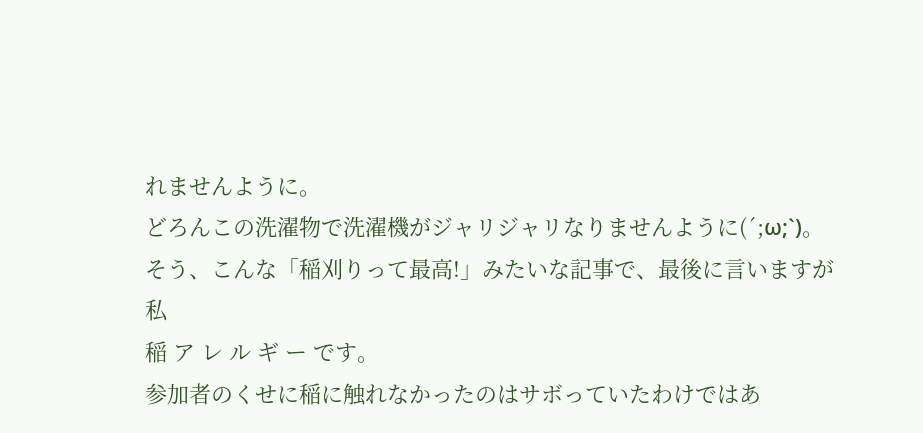れませんように。
どろんこの洗濯物で洗濯機がジャリジャリなりませんように(´;ω;`)。
そう、こんな「稲刈りって最高!」みたいな記事で、最後に言いますが
私
稲 ア レ ル ギ ー です。
参加者のくせに稲に触れなかったのはサボっていたわけではあ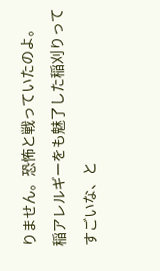りません。恐怖と戦っていたのよ。
稲アレルギーをも魅了した稲刈りってすごいな、と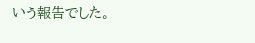いう報告でした。